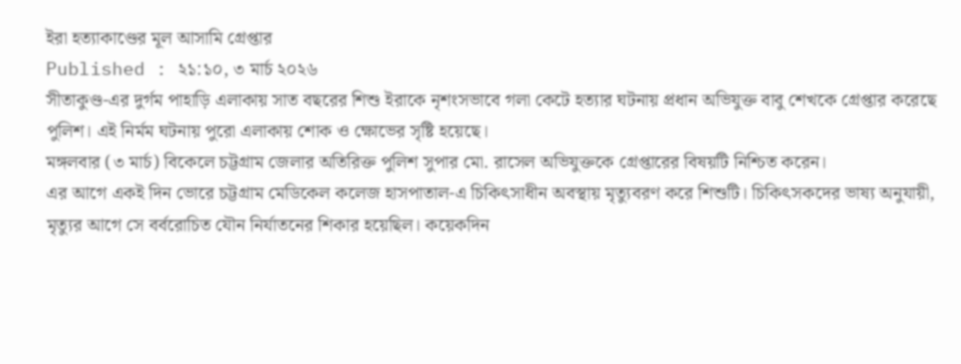ইরা হত্যাকাণ্ডের মূল আসামি গ্রেপ্তার
Published : ২১:১০, ৩ মার্চ ২০২৬
সীতাকুণ্ড-এর দুর্গম পাহাড়ি এলাকায় সাত বছরের শিশু ইরাকে নৃশংসভাবে গলা কেটে হত্যার ঘটনায় প্রধান অভিযুক্ত বাবু শেখকে গ্রেপ্তার করেছে পুলিশ। এই নির্মম ঘটনায় পুরো এলাকায় শোক ও ক্ষোভের সৃষ্টি হয়েছে।
মঙ্গলবার (৩ মার্চ) বিকেলে চট্টগ্রাম জেলার অতিরিক্ত পুলিশ সুপার মো. রাসেল অভিযুক্তকে গ্রেপ্তারের বিষয়টি নিশ্চিত করেন।
এর আগে একই দিন ভোরে চট্টগ্রাম মেডিকেল কলেজ হাসপাতাল-এ চিকিৎসাধীন অবস্থায় মৃত্যুবরণ করে শিশুটি। চিকিৎসকদের ভাষ্য অনুযায়ী, মৃত্যুর আগে সে বর্বরোচিত যৌন নির্যাতনের শিকার হয়েছিল। কয়েকদিন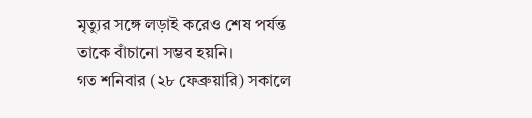মৃত্যুর সঙ্গে লড়াই করেও শেষ পর্যন্ত তাকে বাঁচানো সম্ভব হয়নি।
গত শনিবার (২৮ ফেব্রুয়ারি) সকালে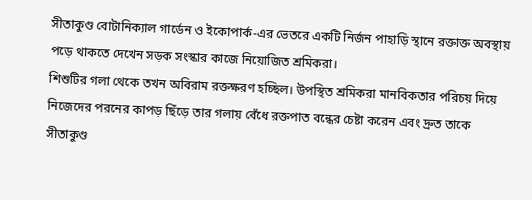সীতাকুণ্ড বোটানিক্যাল গার্ডেন ও ইকোপার্ক-এর ভেতরে একটি নির্জন পাহাড়ি স্থানে রক্তাক্ত অবস্থায় পড়ে থাকতে দেখেন সড়ক সংস্কার কাজে নিয়োজিত শ্রমিকরা।
শিশুটির গলা থেকে তখন অবিরাম রক্তক্ষরণ হচ্ছিল। উপস্থিত শ্রমিকরা মানবিকতার পরিচয় দিয়ে নিজেদের পরনের কাপড় ছিঁড়ে তার গলায় বেঁধে রক্তপাত বন্ধের চেষ্টা করেন এবং দ্রুত তাকে সীতাকুণ্ড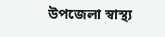উপজেলা স্বাস্থ্য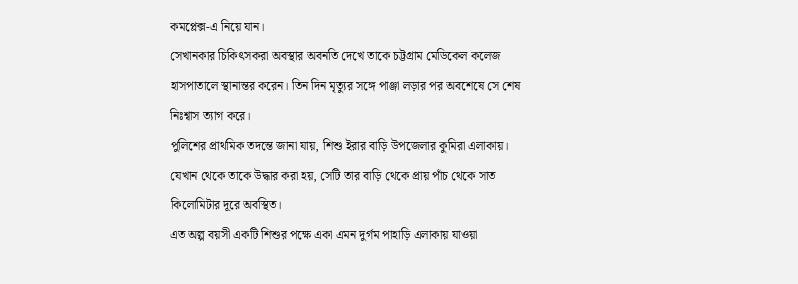কমপ্লেক্স-এ নিয়ে যান।
সেখানকার চিকিৎসকরা অবস্থার অবনতি দেখে তাকে চট্টগ্রাম মেডিকেল কলেজ হাসপাতালে স্থানান্তর করেন। তিন দিন মৃত্যুর সঙ্গে পাঞ্জা লড়ার পর অবশেষে সে শেষ নিঃশ্বাস ত্যাগ করে।
পুলিশের প্রাথমিক তদন্তে জানা যায়, শিশু ইরার বাড়ি উপজেলার কুমিরা এলাকায়। যেখান থেকে তাকে উদ্ধার করা হয়, সেটি তার বাড়ি থেকে প্রায় পাঁচ থেকে সাত কিলোমিটার দূরে অবস্থিত।
এত অল্প বয়সী একটি শিশুর পক্ষে একা এমন দুর্গম পাহাড়ি এলাকায় যাওয়া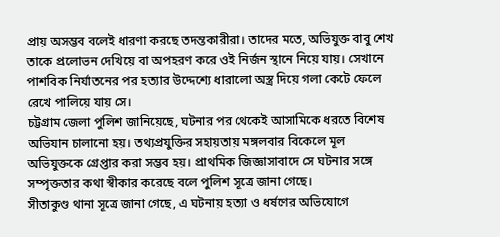প্রায় অসম্ভব বলেই ধারণা করছে তদন্তকারীরা। তাদের মতে, অভিযুক্ত বাবু শেখ তাকে প্রলোভন দেখিয়ে বা অপহরণ করে ওই নির্জন স্থানে নিয়ে যায়। সেখানে পাশবিক নির্যাতনের পর হত্যার উদ্দেশ্যে ধারালো অস্ত্র দিয়ে গলা কেটে ফেলে রেখে পালিয়ে যায় সে।
চট্টগ্রাম জেলা পুলিশ জানিয়েছে, ঘটনার পর থেকেই আসামিকে ধরতে বিশেষ অভিযান চালানো হয়। তথ্যপ্রযুক্তির সহায়তায় মঙ্গলবার বিকেলে মূল অভিযুক্তকে গ্রেপ্তার করা সম্ভব হয়। প্রাথমিক জিজ্ঞাসাবাদে সে ঘটনার সঙ্গে সম্পৃক্ততার কথা স্বীকার করেছে বলে পুলিশ সূত্রে জানা গেছে।
সীতাকুণ্ড থানা সূত্রে জানা গেছে, এ ঘটনায় হত্যা ও ধর্ষণের অভিযোগে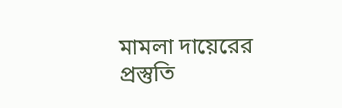মামলা দায়েরের প্রস্তুতি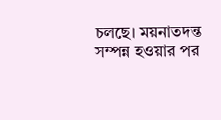চলছে। ময়নাতদন্ত সম্পন্ন হওয়ার পর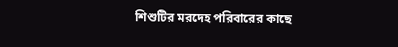শিশুটির মরদেহ পরিবারের কাছে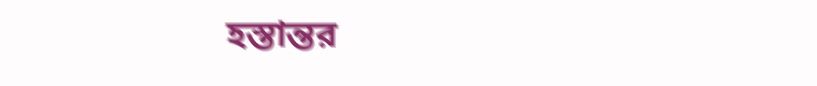হস্তান্তর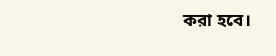করা হবে।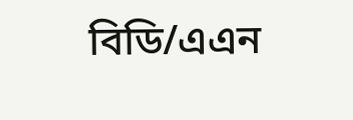বিডি/এএন